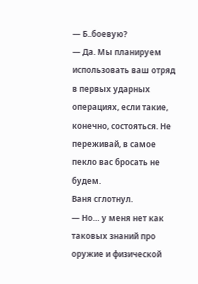— Б..боевую?
— Да. Мы планируем использовать ваш отряд в первых ударных операциях, если такие, конечно, состояться. Не переживай, в самое пекло вас бросать не будем.
Ваня сглотнул.
— Но… у меня нет как таковых знаний про оружие и физической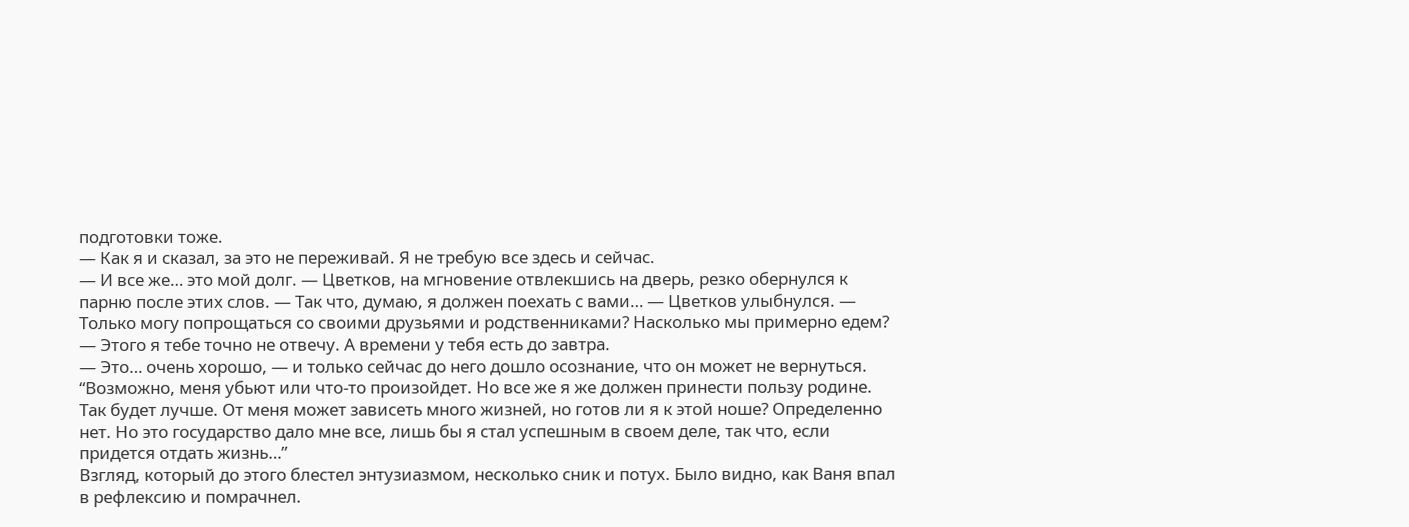подготовки тоже.
— Как я и сказал, за это не переживай. Я не требую все здесь и сейчас.
— И все же… это мой долг. — Цветков, на мгновение отвлекшись на дверь, резко обернулся к парню после этих слов. — Так что, думаю, я должен поехать с вами… — Цветков улыбнулся. — Только могу попрощаться со своими друзьями и родственниками? Насколько мы примерно едем?
— Этого я тебе точно не отвечу. А времени у тебя есть до завтра.
— Это… очень хорошо, — и только сейчас до него дошло осознание, что он может не вернуться.
“Возможно, меня убьют или что-то произойдет. Но все же я же должен принести пользу родине. Так будет лучше. От меня может зависеть много жизней, но готов ли я к этой ноше? Определенно нет. Но это государство дало мне все, лишь бы я стал успешным в своем деле, так что, если придется отдать жизнь…”
Взгляд, который до этого блестел энтузиазмом, несколько сник и потух. Было видно, как Ваня впал в рефлексию и помрачнел.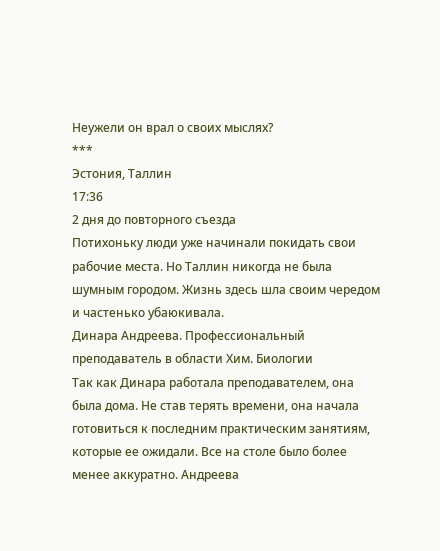Неужели он врал о своих мыслях?
***
Эстония, Таллин
17:36
2 дня до повторного съезда
Потихоньку люди уже начинали покидать свои рабочие места. Но Таллин никогда не была шумным городом. Жизнь здесь шла своим чередом и частенько убаюкивала.
Динара Андреева. Профессиональный преподаватель в области Хим. Биологии
Так как Динара работала преподавателем, она была дома. Не став терять времени, она начала готовиться к последним практическим занятиям, которые ее ожидали. Все на столе было более менее аккуратно. Андреева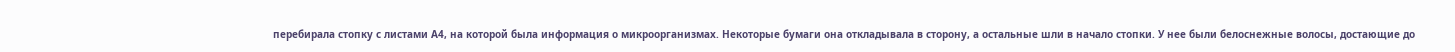перебирала стопку с листами А4, на которой была информация о микроорганизмах. Некоторые бумаги она откладывала в сторону, а остальные шли в начало стопки. У нее были белоснежные волосы, достающие до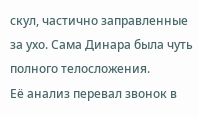скул, частично заправленные за ухо. Сама Динара была чуть полного телосложения.
Её анализ перевал звонок в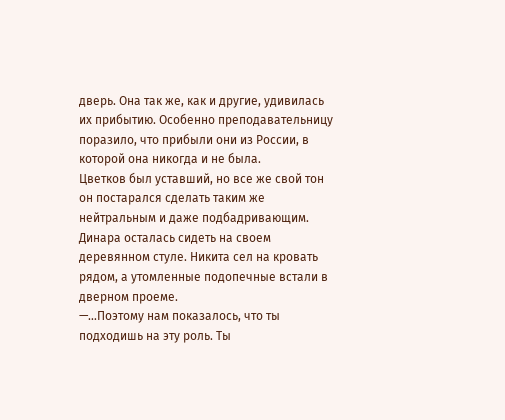дверь. Она так же, как и другие, удивилась их прибытию. Особенно преподавательницу поразило, что прибыли они из России, в которой она никогда и не была.
Цветков был уставший, но все же свой тон он постарался сделать таким же нейтральным и даже подбадривающим.
Динара осталась сидеть на своем деревянном стуле. Никита сел на кровать рядом, а утомленные подопечные встали в дверном проеме.
—…Поэтому нам показалось, что ты подходишь на эту роль. Ты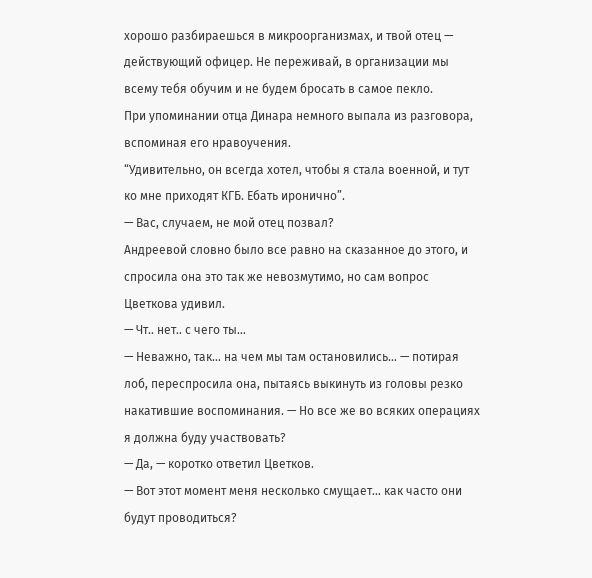хорошо разбираешься в микроорганизмах, и твой отец — действующий офицер. Не переживай, в организации мы всему тебя обучим и не будем бросать в самое пекло.
При упоминании отца Динара немного выпала из разговора, вспоминая его нравоучения.
“Удивительно, он всегда хотел, чтобы я стала военной, и тут ко мне приходят КГБ. Ебать иронично”.
— Вас, случаем, не мой отец позвал?
Андреевой словно было все равно на сказанное до этого, и спросила она это так же невозмутимо, но сам вопрос Цветкова удивил.
— Чт.. нет.. с чего ты…
— Неважно, так… на чем мы там остановились… — потирая лоб, переспросила она, пытаясь выкинуть из головы резко накатившие воспоминания. — Но все же во всяких операциях я должна буду участвовать?
— Да, — коротко ответил Цветков.
— Вот этот момент меня несколько смущает… как часто они будут проводиться?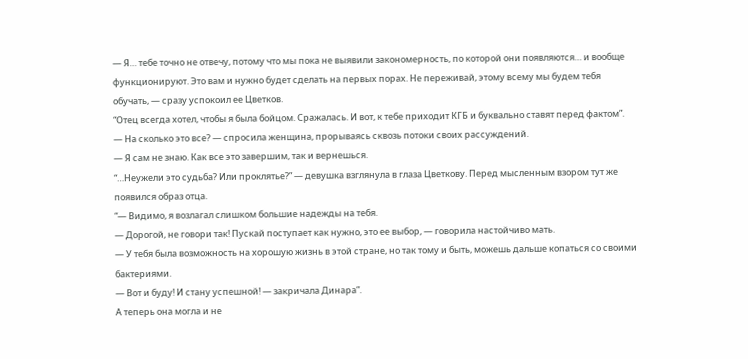— Я… тебе точно не отвечу, потому что мы пока не выявили закономерность, по которой они появляются… и вообще функционируют. Это вам и нужно будет сделать на первых порах. Не переживай, этому всему мы будем тебя обучать, — сразу успокоил ее Цветков.
“Отец всегда хотел, чтобы я была бойцом. Сражалась. И вот, к тебе приходит КГБ и буквально ставят перед фактом”.
— На сколько это все? — спросила женщина, прорываясь сквозь потоки своих рассуждений.
— Я сам не знаю. Как все это завершим, так и вернешься.
“…Неужели это судьба? Или проклятье?” — девушка взглянула в глаза Цветкову. Перед мысленным взором тут же появился образ отца.
“— Видимо, я возлагал слишком большие надежды на тебя.
— Дорогой, не говори так! Пускай поступает как нужно, это ее выбор, — говорила настойчиво мать.
— У тебя была возможность на хорошую жизнь в этой стране, но так тому и быть, можешь дальше копаться со своими бактериями.
— Вот и буду! И стану успешной! — закричала Динара”.
А теперь она могла и не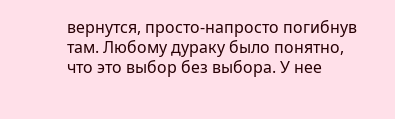вернутся, просто-напросто погибнув там. Любому дураку было понятно, что это выбор без выбора. У нее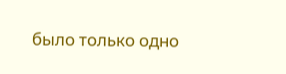было только одно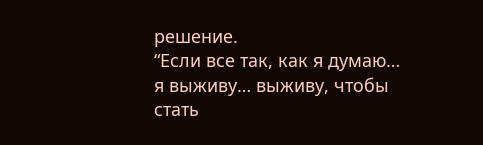решение.
“Если все так, как я думаю… я выживу… выживу, чтобы стать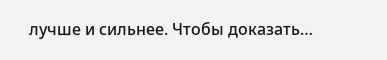лучше и сильнее. Чтобы доказать…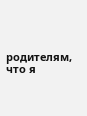родителям, что я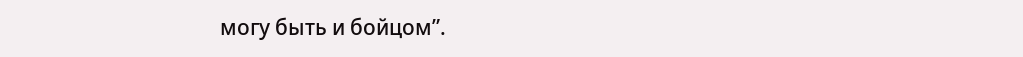могу быть и бойцом”.